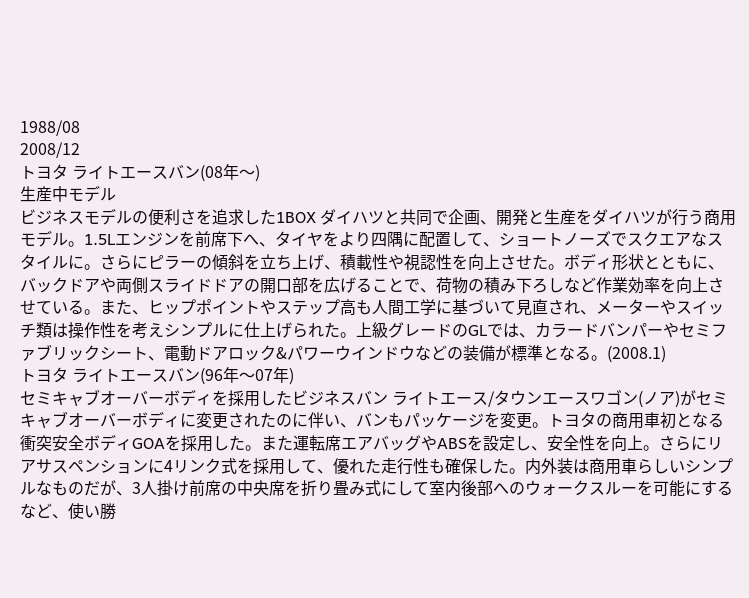1988/08
2008/12
トヨタ ライトエースバン(08年〜)
生産中モデル
ビジネスモデルの便利さを追求した1BOX ダイハツと共同で企画、開発と生産をダイハツが行う商用モデル。1.5Lエンジンを前席下へ、タイヤをより四隅に配置して、ショートノーズでスクエアなスタイルに。さらにピラーの傾斜を立ち上げ、積載性や視認性を向上させた。ボディ形状とともに、バックドアや両側スライドドアの開口部を広げることで、荷物の積み下ろしなど作業効率を向上させている。また、ヒップポイントやステップ高も人間工学に基づいて見直され、メーターやスイッチ類は操作性を考えシンプルに仕上げられた。上級グレードのGLでは、カラードバンパーやセミファブリックシート、電動ドアロック&パワーウインドウなどの装備が標準となる。(2008.1)
トヨタ ライトエースバン(96年〜07年)
セミキャブオーバーボディを採用したビジネスバン ライトエース/タウンエースワゴン(ノア)がセミキャブオーバーボディに変更されたのに伴い、バンもパッケージを変更。トヨタの商用車初となる衝突安全ボディGOAを採用した。また運転席エアバッグやABSを設定し、安全性を向上。さらにリアサスペンションに4リンク式を採用して、優れた走行性も確保した。内外装は商用車らしいシンプルなものだが、3人掛け前席の中央席を折り畳み式にして室内後部へのウォークスルーを可能にするなど、使い勝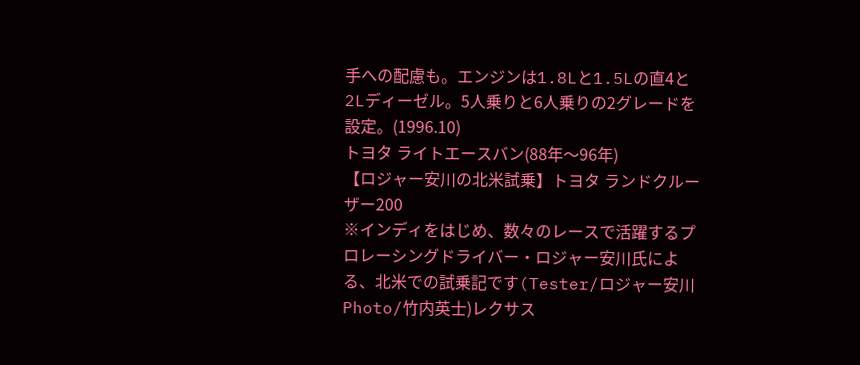手への配慮も。エンジンは1.8Lと1.5Lの直4と2Lディーゼル。5人乗りと6人乗りの2グレードを設定。(1996.10)
トヨタ ライトエースバン(88年〜96年)
【ロジャー安川の北米試乗】トヨタ ランドクルーザー200
※インディをはじめ、数々のレースで活躍するプロレーシングドライバー・ロジャー安川氏による、北米での試乗記です(Tester/ロジャー安川 Photo/竹内英士)レクサス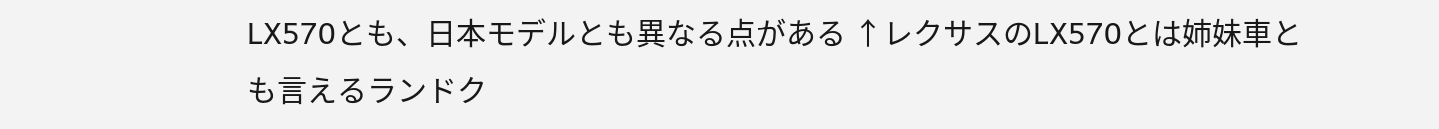LX570とも、日本モデルとも異なる点がある ↑レクサスのLX570とは姉妹車とも言えるランドク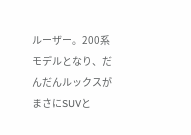ルーザー。200系モデルとなり、だんだんルックスがまさにSUVと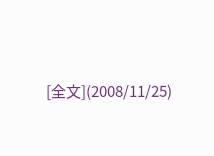[全文](2008/11/25)